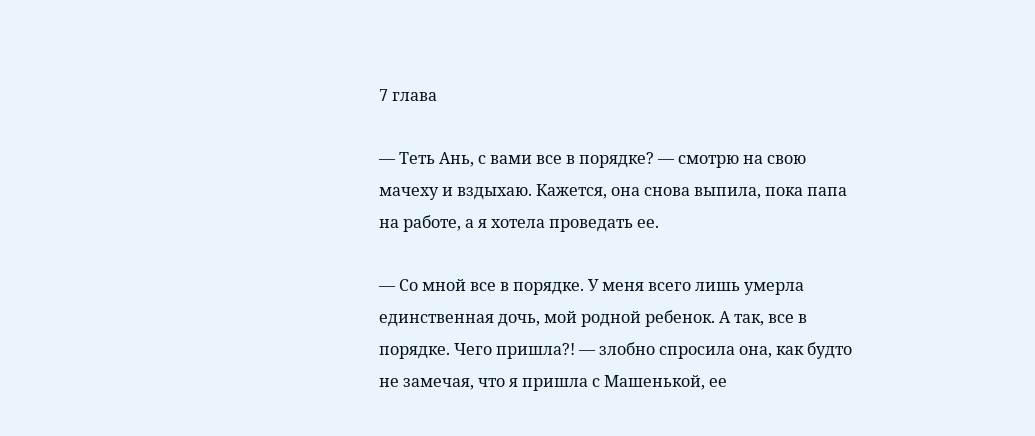7 глава

— Теть Ань, с вами все в порядке? — смотрю на свою мачеху и вздыхаю. Кажется, она снова выпила, пока папа на работе, а я хотела проведать ее.

— Со мной все в порядке. У меня всего лишь умерла единственная дочь, мой родной ребенок. А так, все в порядке. Чего пришла?! — злобно спросила она, как будто не замечая, что я пришла с Машенькой, ее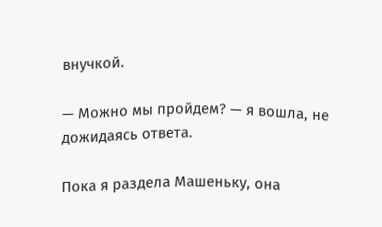внучкой.

— Можно мы пройдем? — я вошла, не дожидаясь ответа.

Пока я раздела Машеньку, она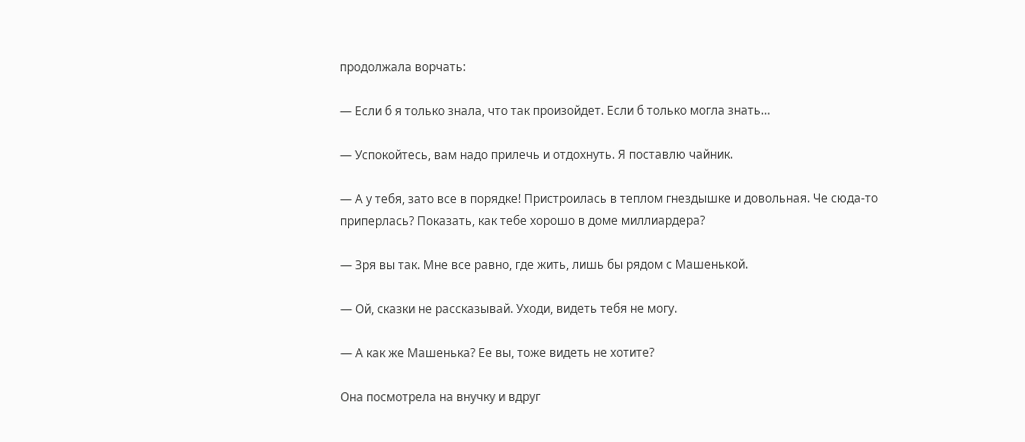продолжала ворчать:

— Если б я только знала, что так произойдет. Если б только могла знать…

— Успокойтесь, вам надо прилечь и отдохнуть. Я поставлю чайник.

— А у тебя, зато все в порядке! Пристроилась в теплом гнездышке и довольная. Че сюда-то приперлась? Показать, как тебе хорошо в доме миллиардера?

— Зря вы так. Мне все равно, где жить, лишь бы рядом с Машенькой.

— Ой, сказки не рассказывай. Уходи, видеть тебя не могу.

— А как же Машенька? Ее вы, тоже видеть не хотите?

Она посмотрела на внучку и вдруг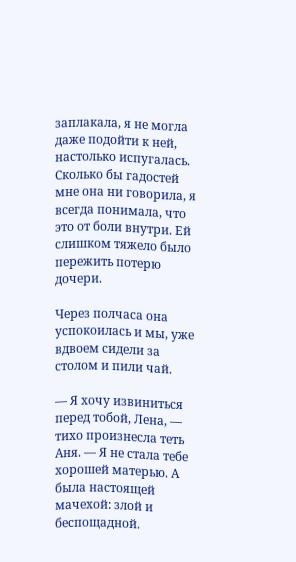заплакала, я не могла даже подойти к ней, настолько испугалась. Сколько бы гадостей мне она ни говорила, я всегда понимала, что это от боли внутри. Ей слишком тяжело было пережить потерю дочери.

Через полчаса она успокоилась и мы, уже вдвоем сидели за столом и пили чай.

— Я хочу извиниться перед тобой, Лена, — тихо произнесла теть Аня. — Я не стала тебе хорошей матерью. А была настоящей мачехой: злой и беспощадной.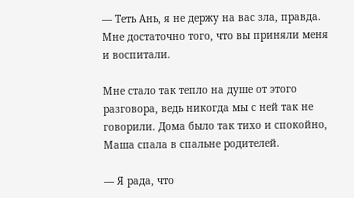— Теть Ань, я не держу на вас зла, правда. Мне достаточно того, что вы приняли меня и воспитали.

Мне стало так тепло на душе от этого разговора, ведь никогда мы с ней так не говорили. Дома было так тихо и спокойно, Маша спала в спальне родителей.

— Я рада, что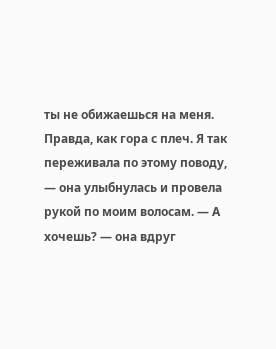ты не обижаешься на меня. Правда, как гора с плеч. Я так переживала по этому поводу, — она улыбнулась и провела рукой по моим волосам. — А хочешь? — она вдруг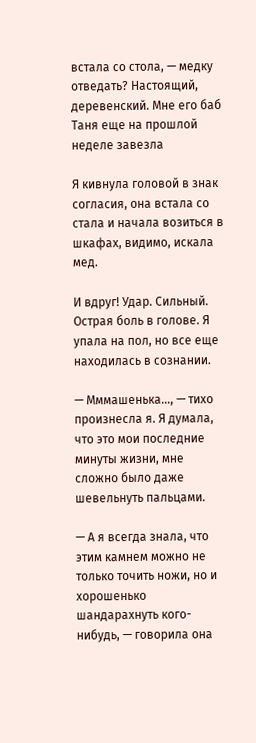встала со стола, — медку отведать? Настоящий, деревенский. Мне его баб Таня еще на прошлой неделе завезла

Я кивнула головой в знак согласия, она встала со стала и начала возиться в шкафах, видимо, искала мед.

И вдруг! Удар. Сильный. Острая боль в голове. Я упала на пол, но все еще находилась в сознании.

— Мммашенька…, — тихо произнесла я. Я думала, что это мои последние минуты жизни, мне сложно было даже шевельнуть пальцами.

— А я всегда знала, что этим камнем можно не только точить ножи, но и хорошенько шандарахнуть кого-нибудь, — говорила она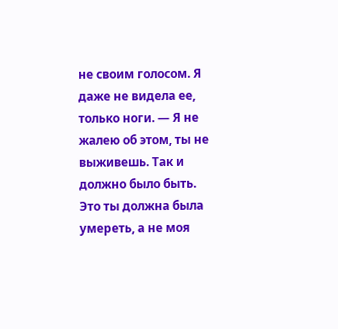не своим голосом. Я даже не видела ее, только ноги. — Я не жалею об этом, ты не выживешь. Так и должно было быть. Это ты должна была умереть, а не моя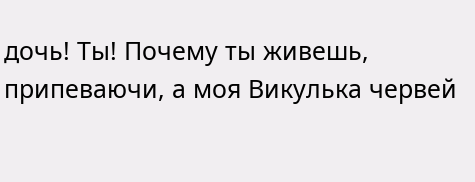дочь! Ты! Почему ты живешь, припеваючи, а моя Викулька червей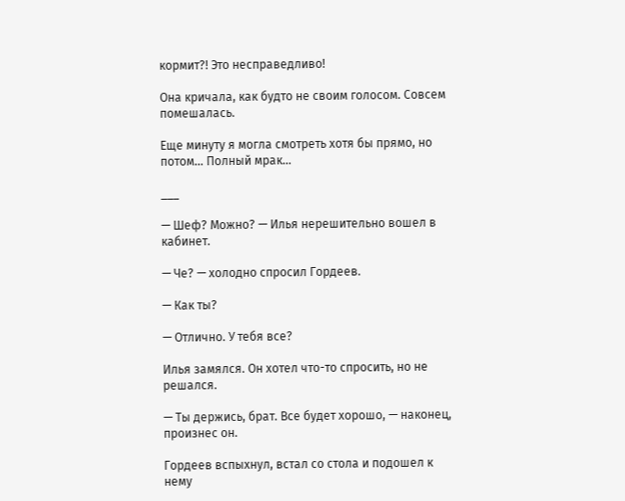кормит?! Это несправедливо!

Она кричала, как будто не своим голосом. Совсем помешалась.

Еще минуту я могла смотреть хотя бы прямо, но потом… Полный мрак…

___

— Шеф? Можно? — Илья нерешительно вошел в кабинет.

— Че? — холодно спросил Гордеев.

— Как ты?

— Отлично. У тебя все?

Илья замялся. Он хотел что-то спросить, но не решался.

— Ты держись, брат. Все будет хорошо, — наконец, произнес он.

Гордеев вспыхнул, встал со стола и подошел к нему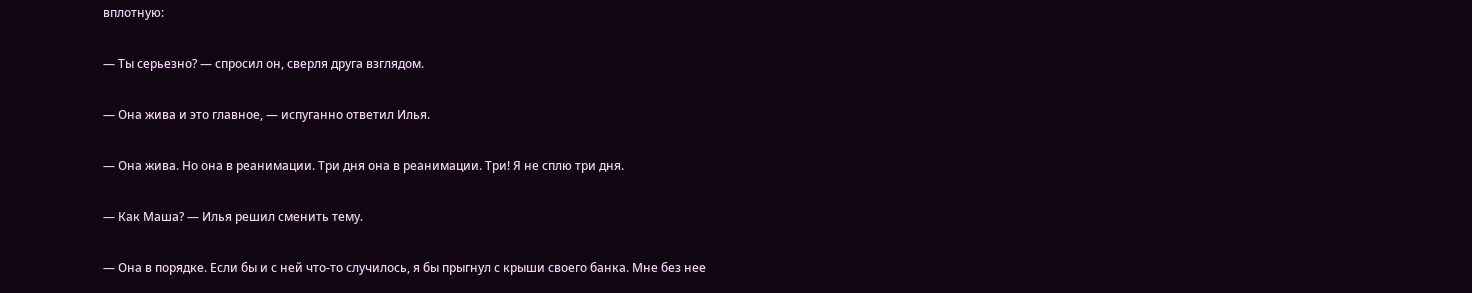вплотную:

— Ты серьезно? — спросил он, сверля друга взглядом.

— Она жива и это главное, — испуганно ответил Илья.

— Она жива. Но она в реанимации. Три дня она в реанимации. Три! Я не сплю три дня.

— Как Маша? — Илья решил сменить тему.

— Она в порядке. Если бы и с ней что-то случилось, я бы прыгнул с крыши своего банка. Мне без нее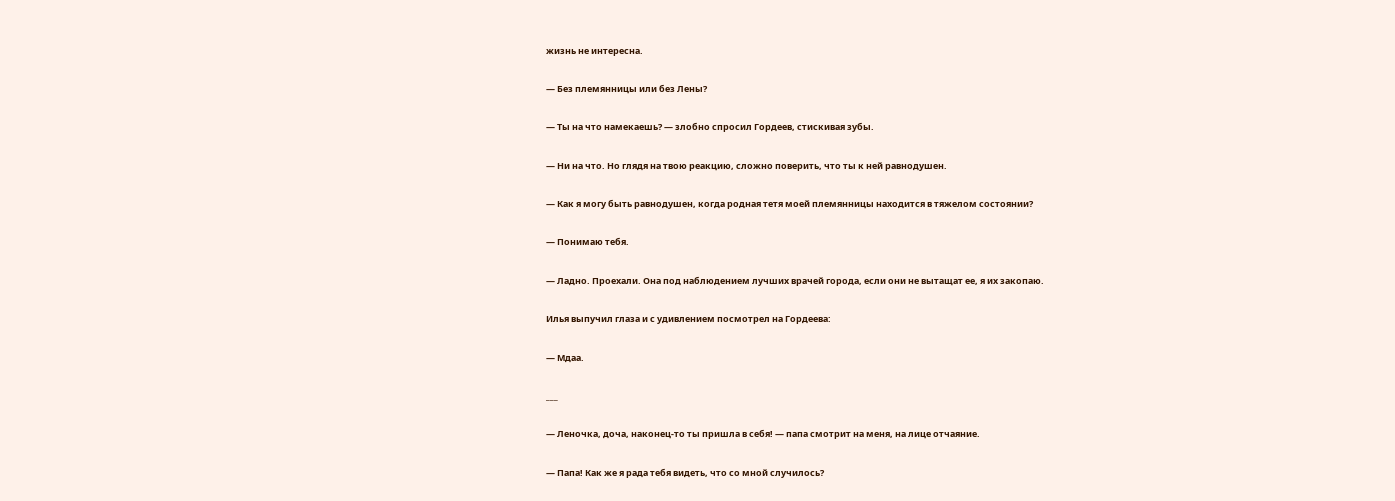жизнь не интересна.

— Без племянницы или без Лены?

— Ты на что намекаешь? — злобно спросил Гордеев, стискивая зубы.

— Ни на что. Но глядя на твою реакцию, сложно поверить, что ты к ней равнодушен.

— Как я могу быть равнодушен, когда родная тетя моей племянницы находится в тяжелом состоянии?

— Понимаю тебя.

— Ладно. Проехали. Она под наблюдением лучших врачей города, если они не вытащат ее, я их закопаю.

Илья выпучил глаза и с удивлением посмотрел на Гордеева:

— Мдаа.

___

— Леночка, доча, наконец-то ты пришла в себя! — папа смотрит на меня, на лице отчаяние.

— Папа! Как же я рада тебя видеть, что со мной случилось?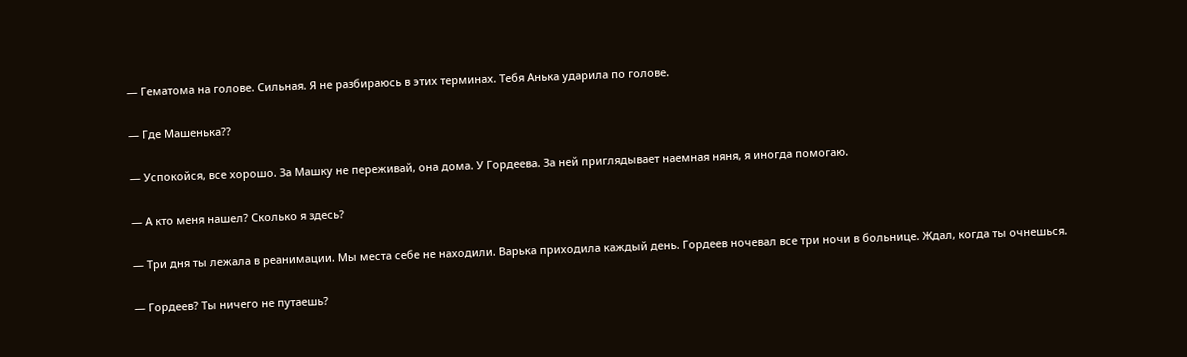— Гематома на голове. Сильная. Я не разбираюсь в этих терминах. Тебя Анька ударила по голове.

— Где Машенька??

— Успокойся, все хорошо. За Машку не переживай, она дома. У Гордеева. За ней приглядывает наемная няня, я иногда помогаю.

— А кто меня нашел? Сколько я здесь?

— Три дня ты лежала в реанимации. Мы места себе не находили. Варька приходила каждый день. Гордеев ночевал все три ночи в больнице. Ждал, когда ты очнешься.

— Гордеев? Ты ничего не путаешь?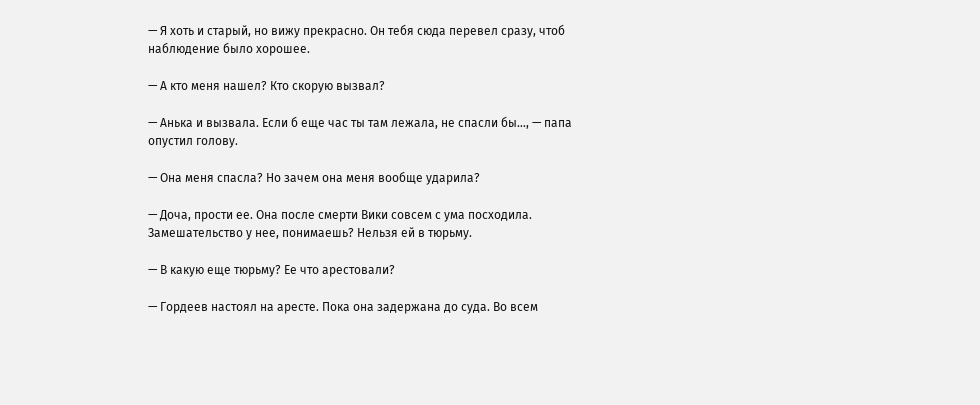— Я хоть и старый, но вижу прекрасно. Он тебя сюда перевел сразу, чтоб наблюдение было хорошее.

— А кто меня нашел? Кто скорую вызвал?

— Анька и вызвала. Если б еще час ты там лежала, не спасли бы…, — папа опустил голову.

— Она меня спасла? Но зачем она меня вообще ударила?

— Доча, прости ее. Она после смерти Вики совсем с ума посходила. Замешательство у нее, понимаешь? Нельзя ей в тюрьму.

— В какую еще тюрьму? Ее что арестовали?

— Гордеев настоял на аресте. Пока она задержана до суда. Во всем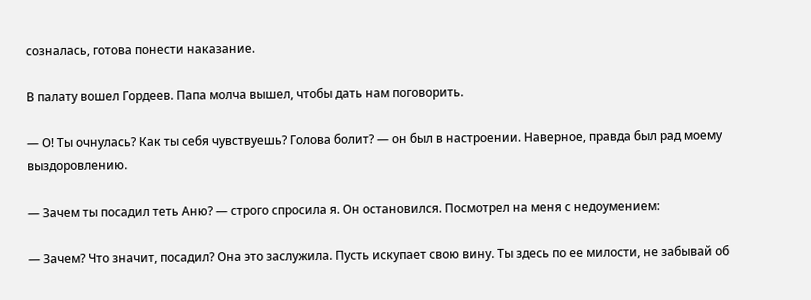созналась, готова понести наказание.

В палату вошел Гордеев. Папа молча вышел, чтобы дать нам поговорить.

— О! Ты очнулась? Как ты себя чувствуешь? Голова болит? — он был в настроении. Наверное, правда был рад моему выздоровлению.

— Зачем ты посадил теть Аню? — строго спросила я. Он остановился. Посмотрел на меня с недоумением:

— Зачем? Что значит, посадил? Она это заслужила. Пусть искупает свою вину. Ты здесь по ее милости, не забывай об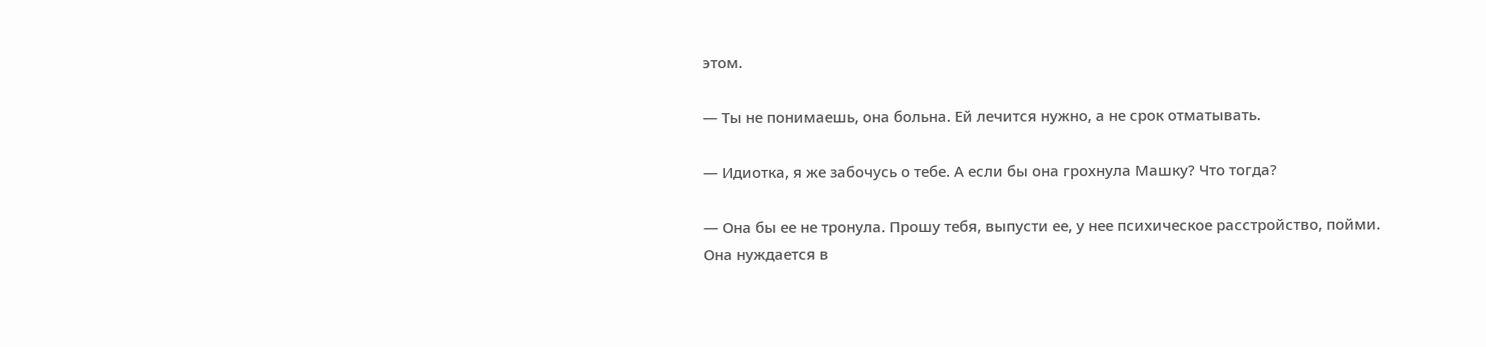этом.

— Ты не понимаешь, она больна. Ей лечится нужно, а не срок отматывать.

— Идиотка, я же забочусь о тебе. А если бы она грохнула Машку? Что тогда?

— Она бы ее не тронула. Прошу тебя, выпусти ее, у нее психическое расстройство, пойми. Она нуждается в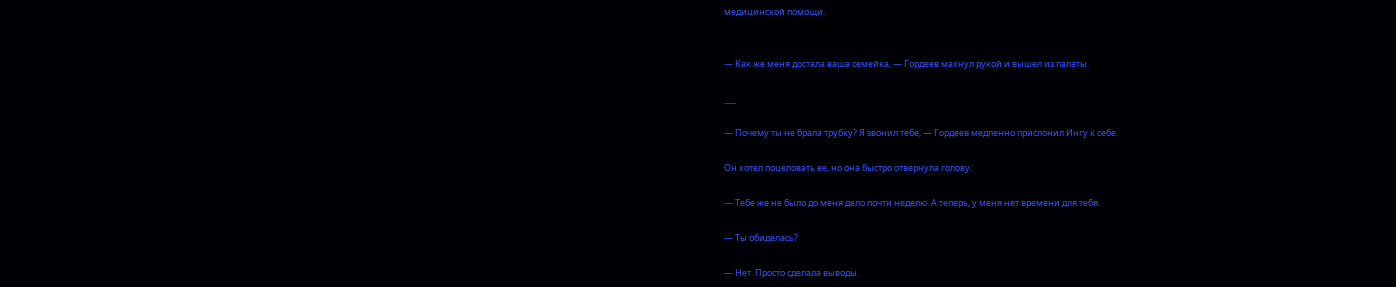медицинской помощи.


— Как же меня достала ваша семейка, — Гордеев махнул рукой и вышел из палаты.

___

— Почему ты не брала трубку? Я звонил тебе, — Гордеев медленно прислонил Ингу к себе.

Он хотел поцеловать ее, но она быстро отвернула голову:

— Тебе же не было до меня дело почти неделю. А теперь, у меня нет времени для тебя.

— Ты обиделась?

— Нет. Просто сделала выводы.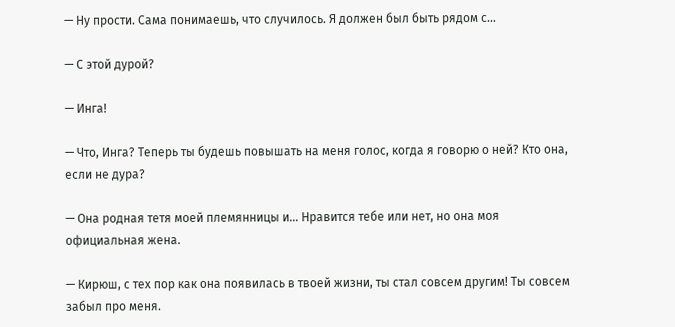— Ну прости. Сама понимаешь, что случилось. Я должен был быть рядом с…

— С этой дурой?

— Инга!

— Что, Инга? Теперь ты будешь повышать на меня голос, когда я говорю о ней? Кто она, если не дура?

— Она родная тетя моей племянницы и… Нравится тебе или нет, но она моя официальная жена.

— Кирюш, с тех пор как она появилась в твоей жизни, ты стал совсем другим! Ты совсем забыл про меня.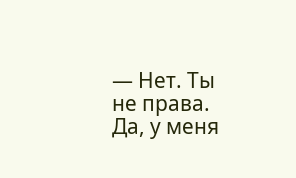— Нет. Ты не права. Да, у меня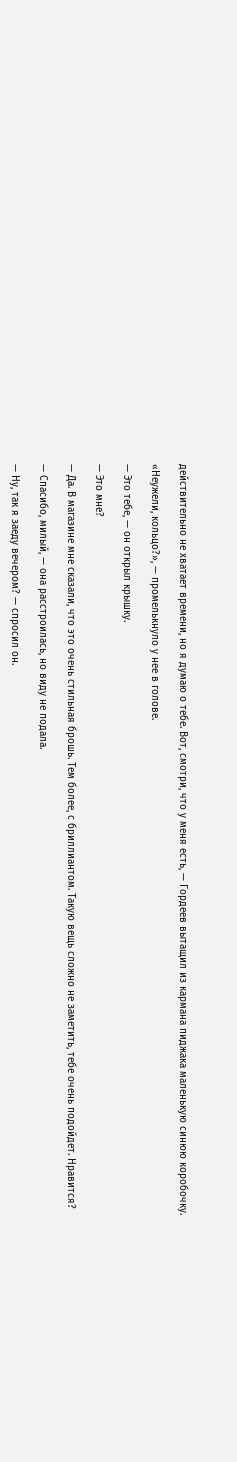действительно не хватает времени, но я думаю о тебе. Вот, смотри, что у меня есть, — Гордеев вытащил из кармана пиджака маленькую синюю коробочку.

«Неужели, кольцо?», — промелькнуло у нее в голове.

— Это тебе, — он открыл крышку.

— Это мне?

— Да. В магазине мне сказали, что это очень стильная брошь. Тем более, с бриллиантом. Такую вещь сложно не заметить, тебе очень подойдет. Нравится?

— Спасибо, милый, — она расстроилась, но виду не подала.

— Ну, так я заеду вечером? — спросил он.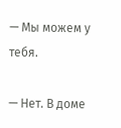— Мы можем у тебя.

— Нет. В доме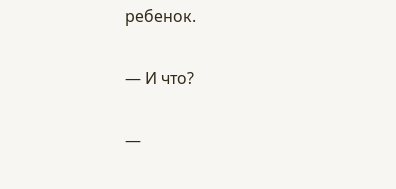ребенок.

— И что?

—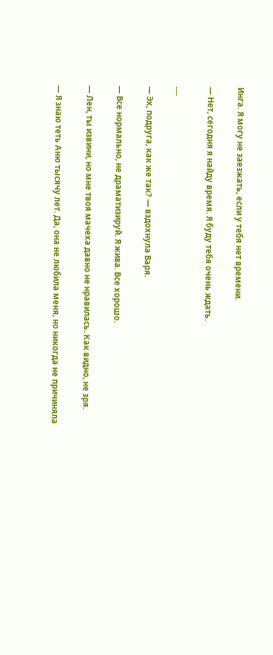Инга. Я могу не заезжать, если у тебя нет времени.

— Нет, сегодня я найду время. Я буду тебя очень ждать.

___

— Эх, подруга, как же так? — вздохнула Варя.

— Все нормально, не драматизируй. Я жива. Все хорошо.

— Лен, ты извини, но мне твоя мачеха давно не нравилась. Как видно, не зря.

— Я знаю теть Аню тысячу лет. Да, она не любила меня, но никогда не причиняла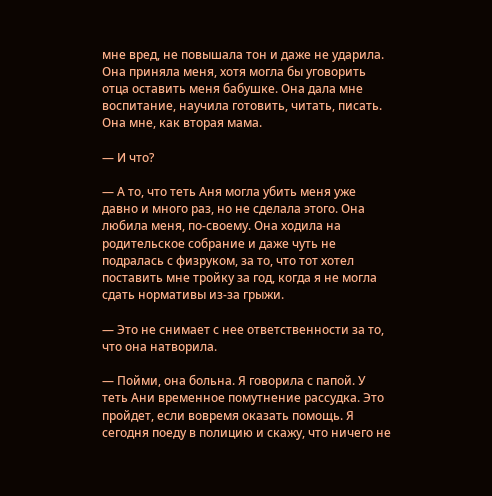мне вред, не повышала тон и даже не ударила. Она приняла меня, хотя могла бы уговорить отца оставить меня бабушке. Она дала мне воспитание, научила готовить, читать, писать. Она мне, как вторая мама.

— И что?

— А то, что теть Аня могла убить меня уже давно и много раз, но не сделала этого. Она любила меня, по-своему. Она ходила на родительское собрание и даже чуть не подралась с физруком, за то, что тот хотел поставить мне тройку за год, когда я не могла сдать нормативы из-за грыжи.

— Это не снимает с нее ответственности за то, что она натворила.

— Пойми, она больна. Я говорила с папой. У теть Ани временное помутнение рассудка. Это пройдет, если вовремя оказать помощь. Я сегодня поеду в полицию и скажу, что ничего не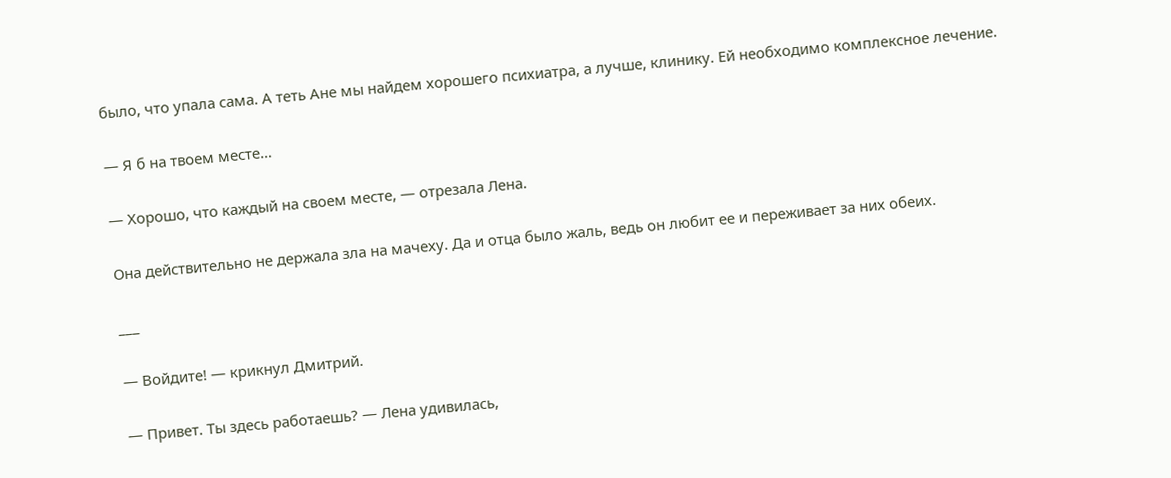было, что упала сама. А теть Ане мы найдем хорошего психиатра, а лучше, клинику. Ей необходимо комплексное лечение.

— Я б на твоем месте…

— Хорошо, что каждый на своем месте, — отрезала Лена.

Она действительно не держала зла на мачеху. Да и отца было жаль, ведь он любит ее и переживает за них обеих.

___

— Войдите! — крикнул Дмитрий.

— Привет. Ты здесь работаешь? — Лена удивилась,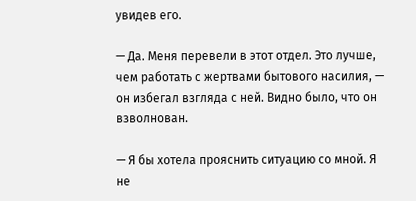увидев его.

— Да. Меня перевели в этот отдел. Это лучше, чем работать с жертвами бытового насилия, — он избегал взгляда с ней. Видно было, что он взволнован.

— Я бы хотела прояснить ситуацию со мной. Я не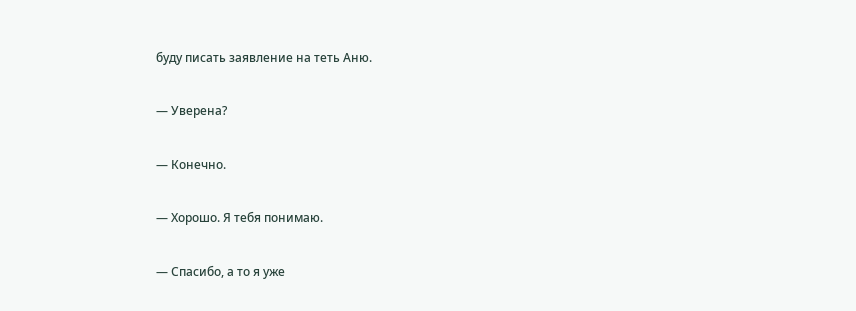буду писать заявление на теть Аню.

— Уверена?

— Конечно.

— Хорошо. Я тебя понимаю.

— Спасибо, а то я уже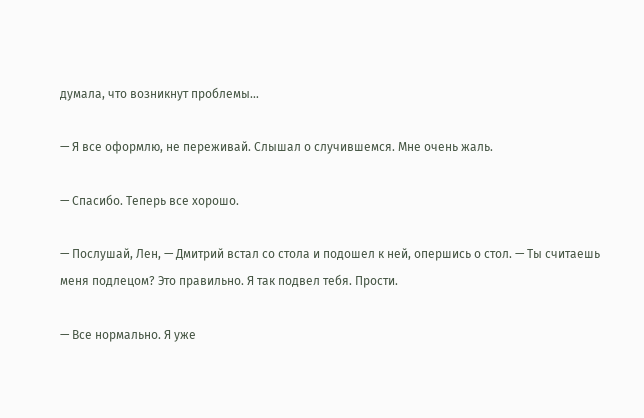думала, что возникнут проблемы…

— Я все оформлю, не переживай. Слышал о случившемся. Мне очень жаль.

— Спасибо. Теперь все хорошо.

— Послушай, Лен, — Дмитрий встал со стола и подошел к ней, опершись о стол. — Ты считаешь меня подлецом? Это правильно. Я так подвел тебя. Прости.

— Все нормально. Я уже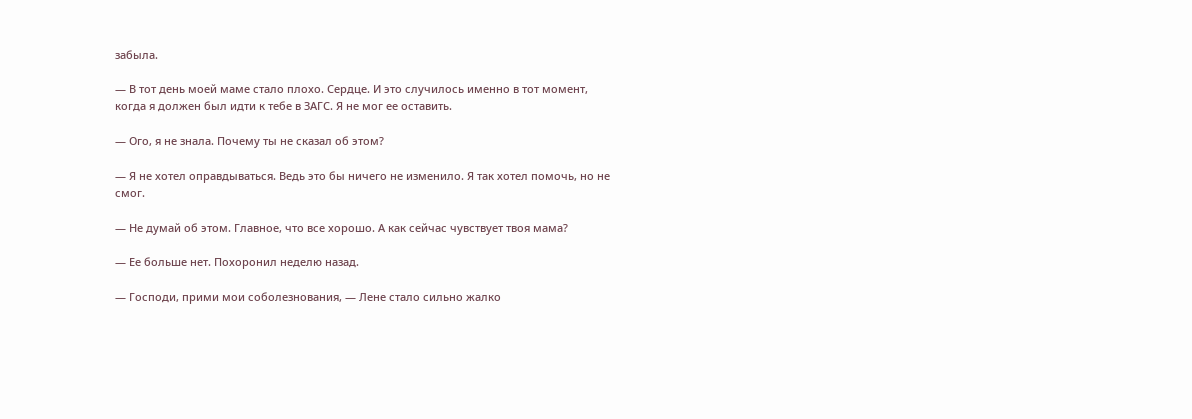забыла.

— В тот день моей маме стало плохо. Сердце. И это случилось именно в тот момент, когда я должен был идти к тебе в ЗАГС. Я не мог ее оставить.

— Ого, я не знала. Почему ты не сказал об этом?

— Я не хотел оправдываться. Ведь это бы ничего не изменило. Я так хотел помочь, но не смог.

— Не думай об этом. Главное, что все хорошо. А как сейчас чувствует твоя мама?

— Ее больше нет. Похоронил неделю назад.

— Господи, прими мои соболезнования, — Лене стало сильно жалко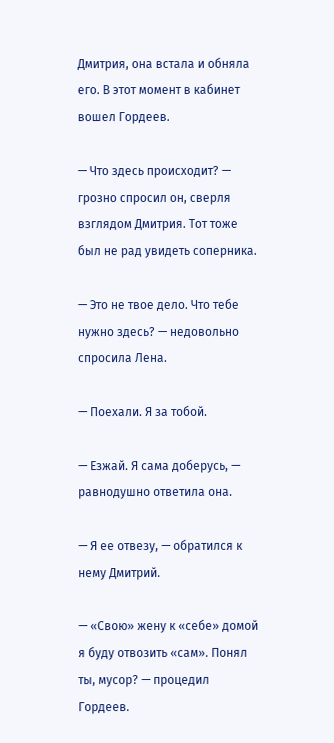Дмитрия, она встала и обняла его. В этот момент в кабинет вошел Гордеев.

— Что здесь происходит? — грозно спросил он, сверля взглядом Дмитрия. Тот тоже был не рад увидеть соперника.

— Это не твое дело. Что тебе нужно здесь? — недовольно спросила Лена.

— Поехали. Я за тобой.

— Езжай. Я сама доберусь, — равнодушно ответила она.

— Я ее отвезу, — обратился к нему Дмитрий.

— «Свою» жену к «себе» домой я буду отвозить «сам». Понял ты, мусор? — процедил Гордеев.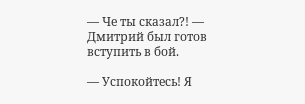— Че ты сказал?! — Дмитрий был готов вступить в бой.

— Успокойтесь! Я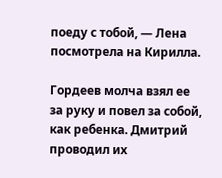поеду с тобой, — Лена посмотрела на Кирилла.

Гордеев молча взял ее за руку и повел за собой, как ребенка. Дмитрий проводил их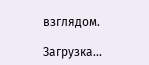взглядом.

Загрузка...